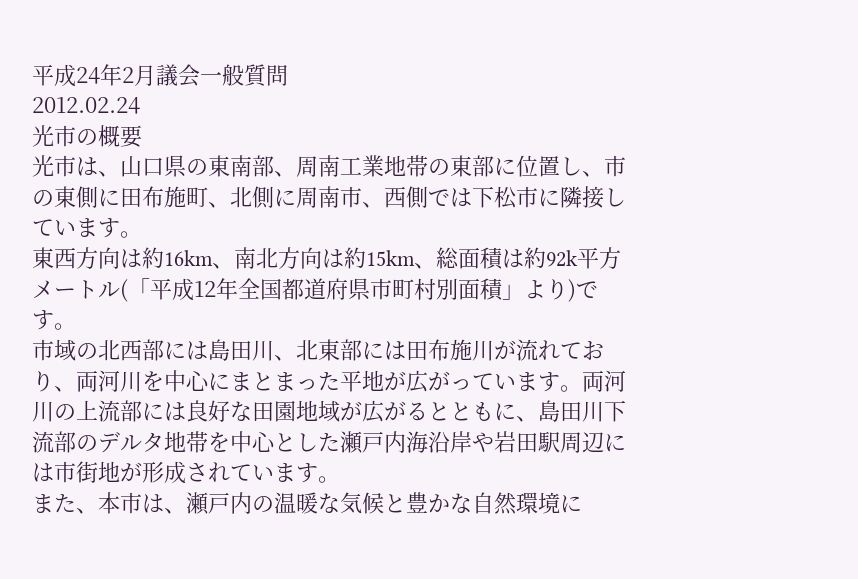平成24年2月議会一般質問
2012.02.24
光市の概要
光市は、山口県の東南部、周南工業地帯の東部に位置し、市の東側に田布施町、北側に周南市、西側では下松市に隣接しています。
東西方向は約16km、南北方向は約15km、総面積は約92k平方メートル(「平成12年全国都道府県市町村別面積」より)です。
市域の北西部には島田川、北東部には田布施川が流れており、両河川を中心にまとまった平地が広がっています。両河川の上流部には良好な田園地域が広がるとともに、島田川下流部のデルタ地帯を中心とした瀬戸内海沿岸や岩田駅周辺には市街地が形成されています。
また、本市は、瀬戸内の温暖な気候と豊かな自然環境に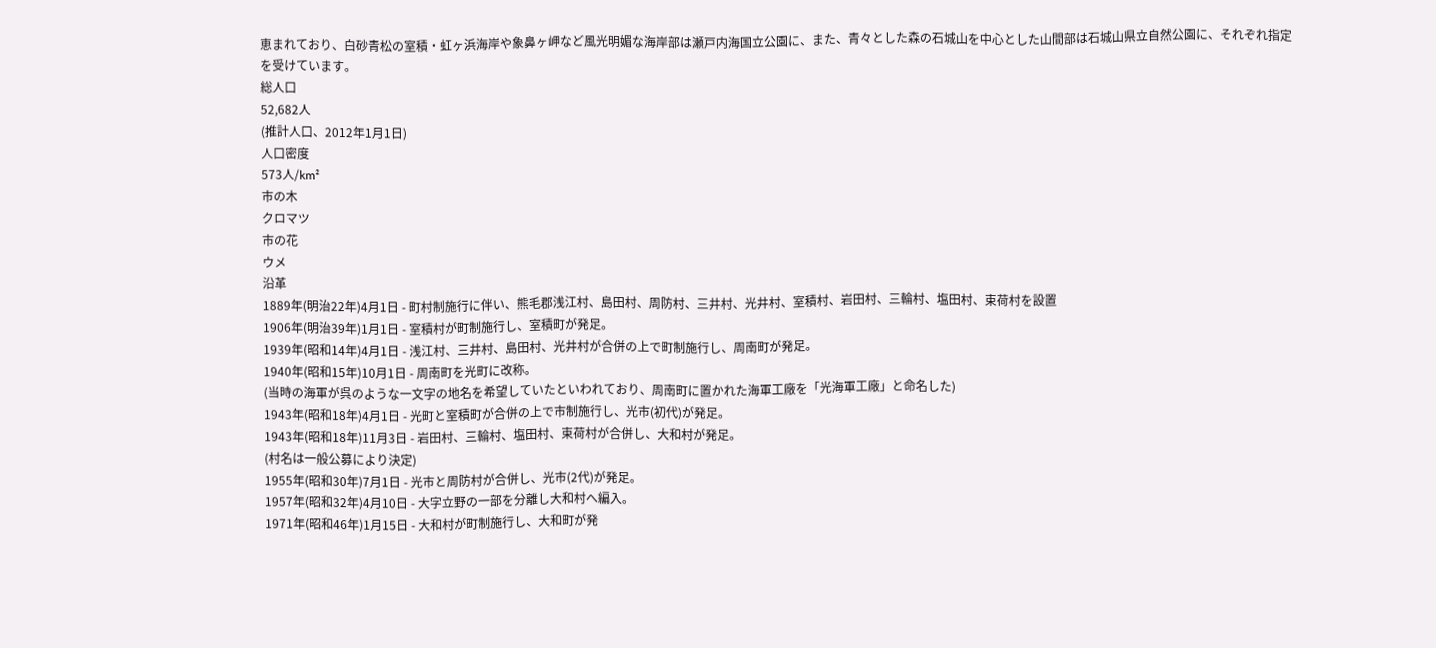恵まれており、白砂青松の室積・虹ヶ浜海岸や象鼻ヶ岬など風光明媚な海岸部は瀬戸内海国立公園に、また、青々とした森の石城山を中心とした山間部は石城山県立自然公園に、それぞれ指定を受けています。
総人口
52,682人
(推計人口、2012年1月1日)
人口密度
573人/km²
市の木
クロマツ
市の花
ウメ
沿革
1889年(明治22年)4月1日 - 町村制施行に伴い、熊毛郡浅江村、島田村、周防村、三井村、光井村、室積村、岩田村、三輪村、塩田村、束荷村を設置
1906年(明治39年)1月1日 - 室積村が町制施行し、室積町が発足。
1939年(昭和14年)4月1日 - 浅江村、三井村、島田村、光井村が合併の上で町制施行し、周南町が発足。
1940年(昭和15年)10月1日 - 周南町を光町に改称。
(当時の海軍が呉のような一文字の地名を希望していたといわれており、周南町に置かれた海軍工廠を「光海軍工廠」と命名した)
1943年(昭和18年)4月1日 - 光町と室積町が合併の上で市制施行し、光市(初代)が発足。
1943年(昭和18年)11月3日 - 岩田村、三輪村、塩田村、束荷村が合併し、大和村が発足。
(村名は一般公募により決定)
1955年(昭和30年)7月1日 - 光市と周防村が合併し、光市(2代)が発足。
1957年(昭和32年)4月10日 - 大字立野の一部を分離し大和村へ編入。
1971年(昭和46年)1月15日 - 大和村が町制施行し、大和町が発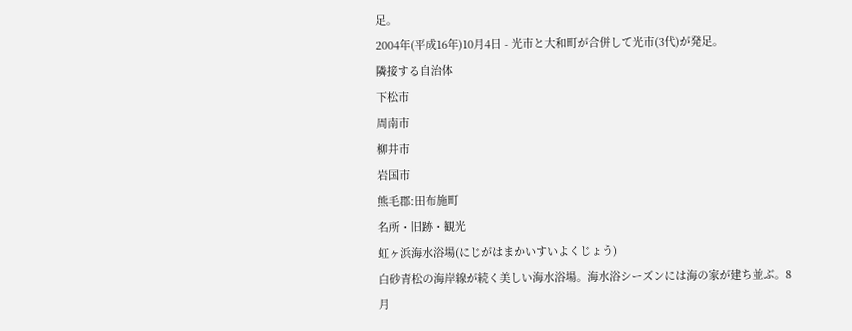足。
2004年(平成16年)10月4日 - 光市と大和町が合併して光市(3代)が発足。
隣接する自治体
下松市
周南市
柳井市
岩国市
熊毛郡:田布施町
名所・旧跡・観光
虹ヶ浜海水浴場(にじがはまかいすいよくじょう)
白砂青松の海岸線が続く美しい海水浴場。海水浴シーズンには海の家が建ち並ぶ。8月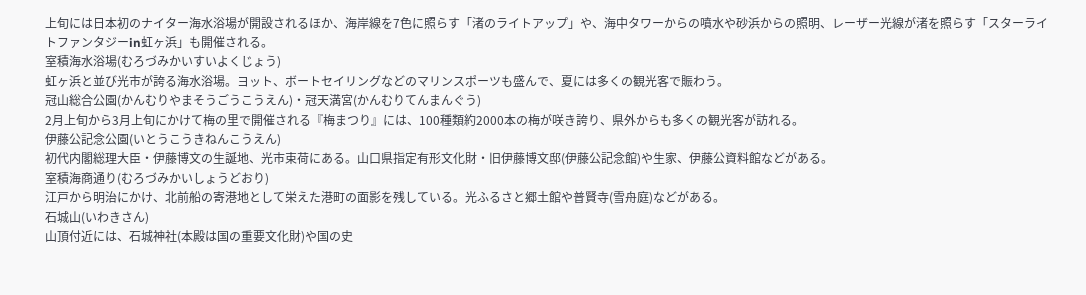上旬には日本初のナイター海水浴場が開設されるほか、海岸線を7色に照らす「渚のライトアップ」や、海中タワーからの噴水や砂浜からの照明、レーザー光線が渚を照らす「スターライトファンタジーin虹ヶ浜」も開催される。
室積海水浴場(むろづみかいすいよくじょう)
虹ヶ浜と並び光市が誇る海水浴場。ヨット、ボートセイリングなどのマリンスポーツも盛んで、夏には多くの観光客で賑わう。
冠山総合公園(かんむりやまそうごうこうえん)・冠天満宮(かんむりてんまんぐう)
2月上旬から3月上旬にかけて梅の里で開催される『梅まつり』には、100種類約2000本の梅が咲き誇り、県外からも多くの観光客が訪れる。
伊藤公記念公園(いとうこうきねんこうえん)
初代内閣総理大臣・伊藤博文の生誕地、光市束荷にある。山口県指定有形文化財・旧伊藤博文邸(伊藤公記念館)や生家、伊藤公資料館などがある。
室積海商通り(むろづみかいしょうどおり)
江戸から明治にかけ、北前船の寄港地として栄えた港町の面影を残している。光ふるさと郷土館や普賢寺(雪舟庭)などがある。
石城山(いわきさん)
山頂付近には、石城神社(本殿は国の重要文化財)や国の史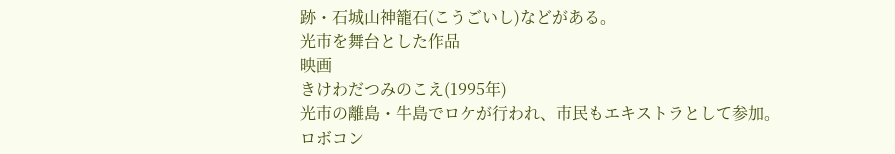跡・石城山神籠石(こうごいし)などがある。
光市を舞台とした作品
映画
きけわだつみのこえ(1995年)
光市の離島・牛島でロケが行われ、市民もエキストラとして参加。
ロボコン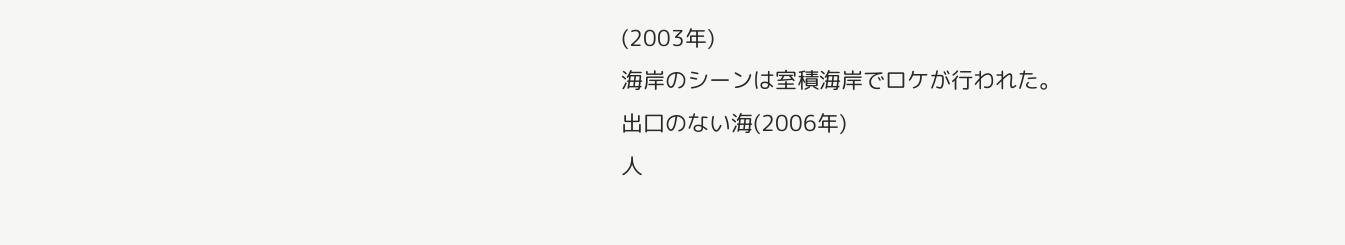(2003年)
海岸のシーンは室積海岸でロケが行われた。
出口のない海(2006年)
人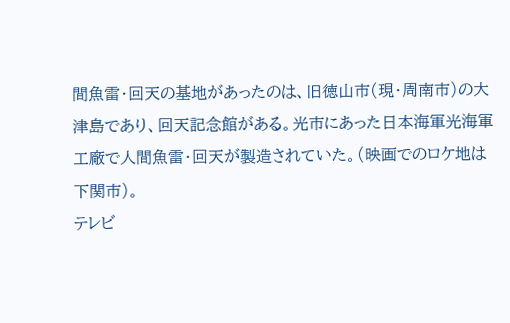間魚雷・回天の基地があったのは、旧徳山市(現・周南市)の大津島であり、回天記念館がある。光市にあった日本海軍光海軍工廠で人間魚雷・回天が製造されていた。(映画でのロケ地は下関市)。
テレビ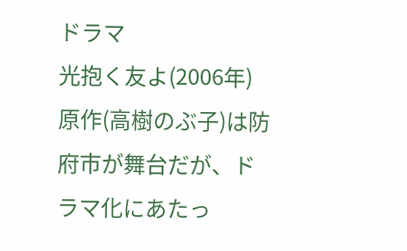ドラマ
光抱く友よ(2006年)
原作(高樹のぶ子)は防府市が舞台だが、ドラマ化にあたっ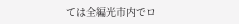ては全編光市内でロ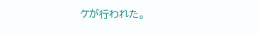ケが行われた。